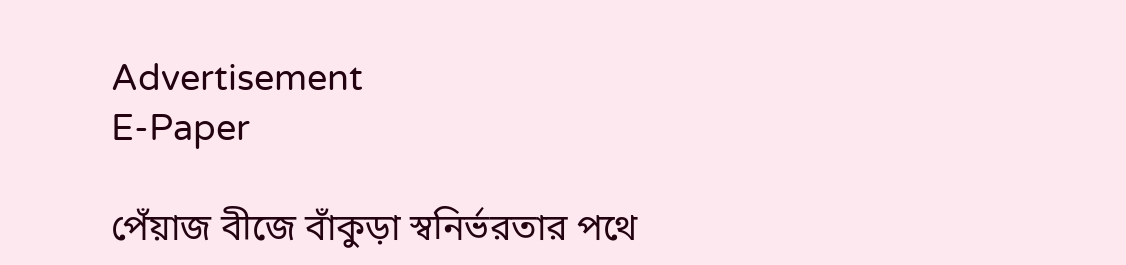Advertisement
E-Paper

পেঁয়াজ বীজে বাঁকুড়া স্বনির্ভরতার পথে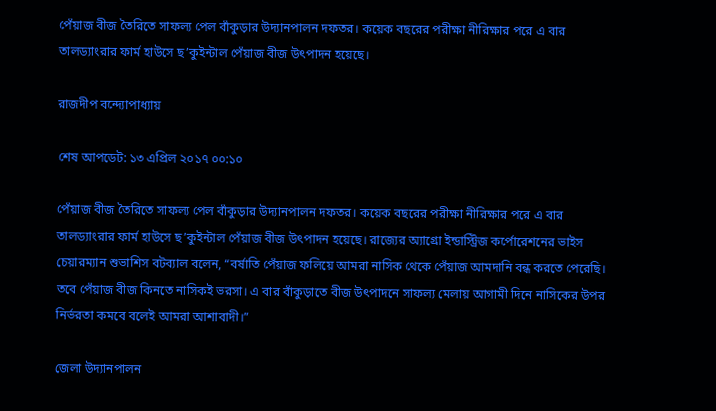পেঁয়াজ বীজ তৈরিতে সাফল্য পেল বাঁকুড়ার উদ্যানপালন দফতর। কয়েক বছরের পরীক্ষা নীরিক্ষার পরে এ বার তালড্যাংরার ফার্ম হাউসে ছ’কুইন্টাল পেঁয়াজ বীজ উৎপাদন হয়েছে।

রাজদীপ বন্দ্যোপাধ্যায়

শেষ আপডেট: ১৩ এপ্রিল ২০১৭ ০০:১০

পেঁয়াজ বীজ তৈরিতে সাফল্য পেল বাঁকুড়ার উদ্যানপালন দফতর। কয়েক বছরের পরীক্ষা নীরিক্ষার পরে এ বার তালড্যাংরার ফার্ম হাউসে ছ’কুইন্টাল পেঁয়াজ বীজ উৎপাদন হয়েছে। রাজ্যের অ্যাগ্রো ইন্ডাস্ট্রিজ কর্পোরেশনের ভাইস চেয়ারম্যান শুভাশিস বটব্যাল বলেন, “বর্ষাতি পেঁয়াজ ফলিয়ে আমরা নাসিক থেকে পেঁয়াজ আমদানি বন্ধ করতে পেরেছি। তবে পেঁয়াজ বীজ কিনতে নাসিকই ভরসা। এ বার বাঁকুড়াতে বীজ উৎপাদনে সাফল্য মেলায় আগামী দিনে নাসিকের উপর নির্ভরতা কমবে বলেই আমরা আশাবাদী।”

জেলা উদ্যানপালন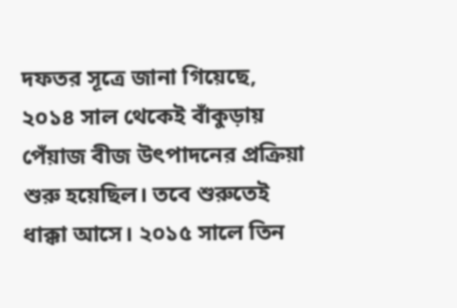দফতর সূত্রে জানা গিয়েছে, ২০১৪ সাল থেকেই বাঁকুড়ায় পেঁয়াজ বীজ উৎপাদনের প্রক্রিয়া শুরু হয়েছিল। তবে শুরুতেই ধাক্কা আসে। ২০১৫ সালে তিন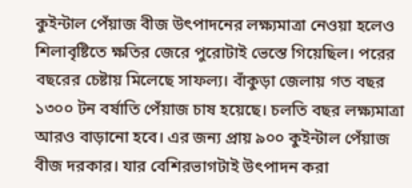কুইন্টাল পেঁয়াজ বীজ উৎপাদনের লক্ষ্যমাত্রা নেওয়া হলেও শিলাবৃষ্টিতে ক্ষতির জেরে পুরোটাই ভেস্তে গিয়েছিল। পরের বছরের চেষ্টায় মিলেছে সাফল্য। বাঁকুড়া জেলায় গত বছর ১৩০০ টন বর্ষাতি পেঁয়াজ চাষ হয়েছে। চলতি বছর লক্ষ্যমাত্রা আরও বাড়ানো হবে। এর জন্য প্রায় ৯০০ কুইন্টাল পেঁয়াজ বীজ দরকার। যার বেশিরভাগটাই উৎপাদন করা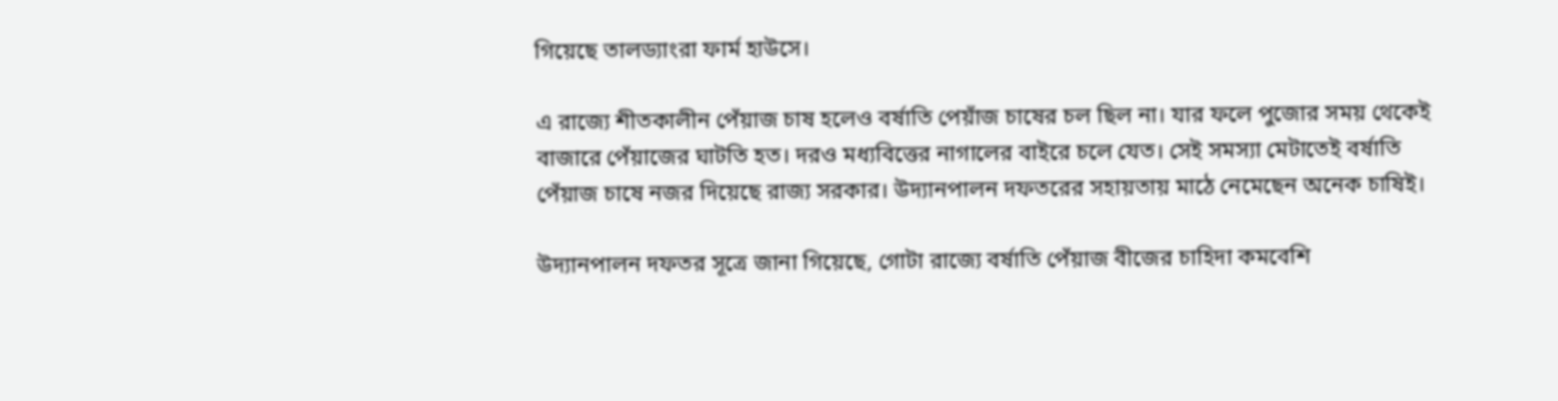গিয়েছে তালড্যাংরা ফার্ম হাউসে।

এ রাজ্যে শীতকালীন পেঁয়াজ চাষ হলেও বর্ষাতি পেয়াঁজ চাষের চল ছিল না। যার ফলে পুজোর সময় থেকেই বাজারে পেঁয়াজের ঘাটতি হত। দরও মধ্যবিত্তের নাগালের বাইরে চলে যেত। সেই সমস্যা মেটাতেই বর্ষাতি পেঁয়াজ চাষে নজর দিয়েছে রাজ্য সরকার। উদ্যানপালন দফতরের সহায়তায় মাঠে নেমেছেন অনেক চাষিই।

উদ্যানপালন দফতর সূত্রে জানা গিয়েছে, গোটা রাজ্যে বর্ষাতি পেঁয়াজ বীজের চাহিদা কমবেশি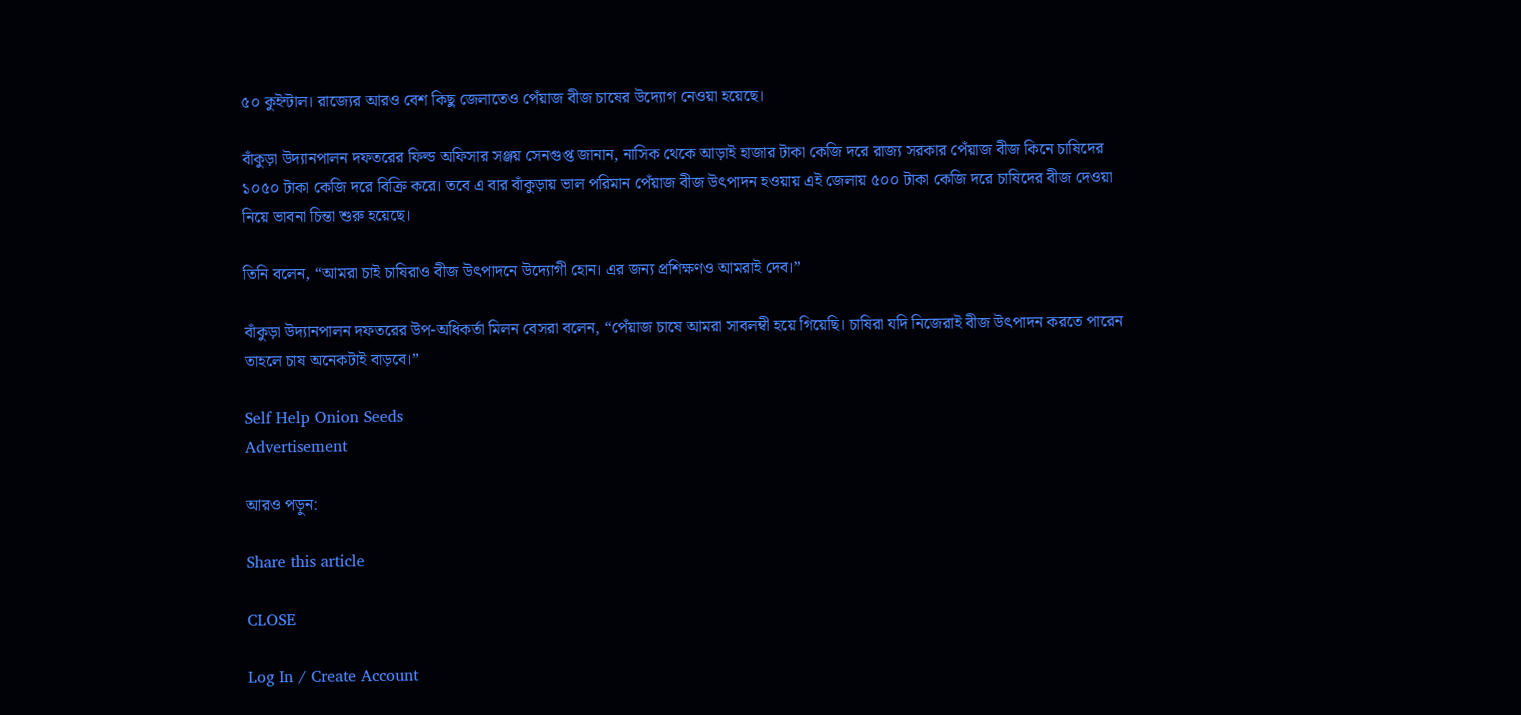৫০ কুইন্টাল। রাজ্যের আরও বেশ কিছু জেলাতেও পেঁয়াজ বীজ চাষের উদ্যোগ নেওয়া হয়েছে।

বাঁকুড়া উদ্যানপালন দফতরের ফিল্ড অফিসার সঞ্জয় সেনগুপ্ত জানান, নাসিক থেকে আড়াই হাজার টাকা কেজি দরে রাজ্য সরকার পেঁয়াজ বীজ কিনে চাষিদের ১০৫০ টাকা কেজি দরে বিক্রি করে। তবে এ বার বাঁকুড়ায় ভাল পরিমান পেঁয়াজ বীজ উৎপাদন হওয়ায় এই জেলায় ৫০০ টাকা কেজি দরে চাষিদের বীজ দেওয়া নিয়ে ভাবনা চিন্তা শুরু হয়েছে।

তিনি বলেন, “আমরা চাই চাষিরাও বীজ উৎপাদনে উদ্যোগী হোন। এর জন্য প্রশিক্ষণও আমরাই দেব।”

বাঁকুড়া উদ্যানপালন দফতরের উপ-অধিকর্তা মিলন বেসরা বলেন, “পেঁয়াজ চাষে আমরা সাবলম্বী হয়ে গিয়েছি। চাষিরা যদি নিজেরাই বীজ উৎপাদন করতে পারেন তাহলে চাষ অনেকটাই বাড়বে।”

Self Help Onion Seeds
Advertisement

আরও পড়ুন:

Share this article

CLOSE

Log In / Create Account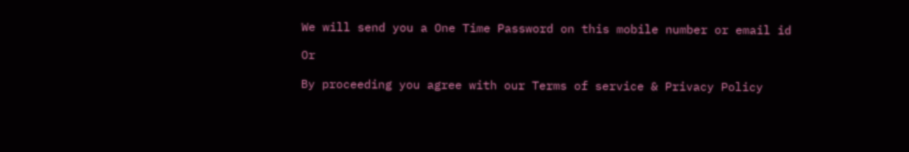We will send you a One Time Password on this mobile number or email id

Or

By proceeding you agree with our Terms of service & Privacy Policy